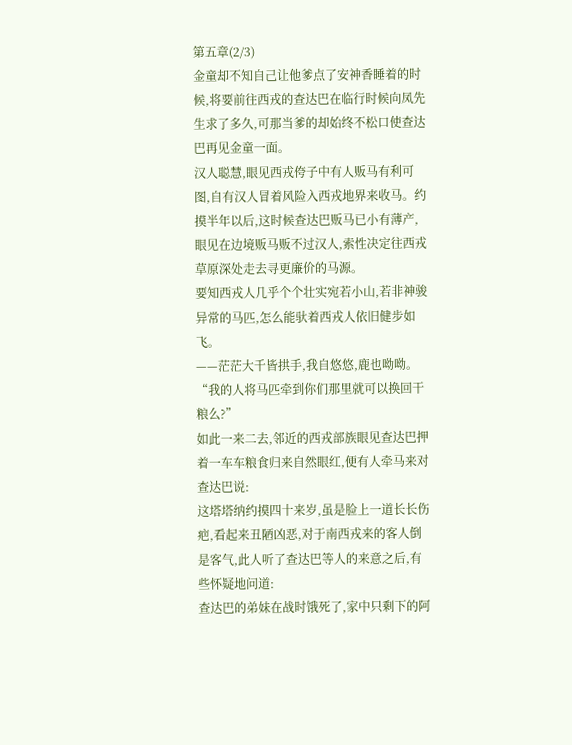第五章(2/3)
金童却不知自己让他爹点了安神香睡着的时候,将要前往西戎的查达巴在临行时候向凤先生求了多久,可那当爹的却始终不松口使查达巴再见金童一面。
汉人聪慧,眼见西戎侉子中有人贩马有利可图,自有汉人冒着风险入西戎地界来收马。约摸半年以后,这时候查达巴贩马已小有薄产,眼见在边境贩马贩不过汉人,索性决定往西戎草原深处走去寻更廉价的马源。
要知西戎人几乎个个壮实宛若小山,若非神骏异常的马匹,怎么能驮着西戎人依旧健步如飞。
——茫茫大千皆拱手,我自悠悠,鹿也呦呦。
“我的人将马匹牵到你们那里就可以换回干粮么?”
如此一来二去,邻近的西戎部族眼见查达巴押着一车车粮食归来自然眼红,便有人牵马来对查达巴说:
这塔塔纳约摸四十来岁,虽是脸上一道长长伤疤,看起来丑陋凶恶,对于南西戎来的客人倒是客气,此人听了查达巴等人的来意之后,有些怀疑地问道:
查达巴的弟妹在战时饿死了,家中只剩下的阿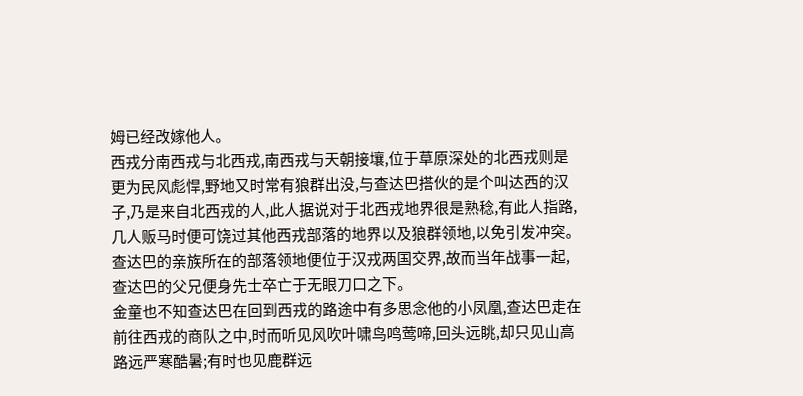姆已经改嫁他人。
西戎分南西戎与北西戎,南西戎与天朝接壤,位于草原深处的北西戎则是更为民风彪悍,野地又时常有狼群出没,与查达巴搭伙的是个叫达西的汉子,乃是来自北西戎的人,此人据说对于北西戎地界很是熟稔,有此人指路,几人贩马时便可饶过其他西戎部落的地界以及狼群领地,以免引发冲突。
查达巴的亲族所在的部落领地便位于汉戎两国交界,故而当年战事一起,查达巴的父兄便身先士卒亡于无眼刀口之下。
金童也不知查达巴在回到西戎的路途中有多思念他的小凤凰,查达巴走在前往西戎的商队之中,时而听见风吹叶啸鸟鸣莺啼,回头远眺,却只见山高路远严寒酷暑;有时也见鹿群远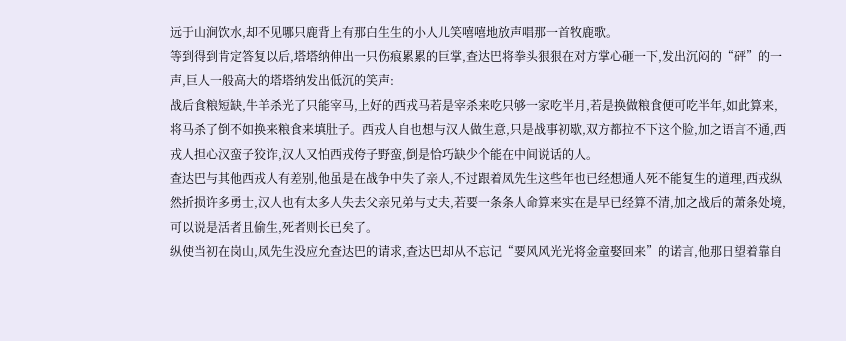远于山涧饮水,却不见哪只鹿背上有那白生生的小人儿笑嘻嘻地放声唱那一首牧鹿歌。
等到得到肯定答复以后,塔塔纳伸出一只伤痕累累的巨掌,查达巴将拳头狠狠在对方掌心砸一下,发出沉闷的“砰”的一声,巨人一般高大的塔塔纳发出低沉的笑声:
战后食粮短缺,牛羊杀光了只能宰马,上好的西戎马若是宰杀来吃只够一家吃半月,若是换做粮食便可吃半年,如此算来,将马杀了倒不如换来粮食来填肚子。西戎人自也想与汉人做生意,只是战事初歇,双方都拉不下这个脸,加之语言不通,西戎人担心汉蛮子狡诈,汉人又怕西戎侉子野蛮,倒是恰巧缺少个能在中间说话的人。
查达巴与其他西戎人有差别,他虽是在战争中失了亲人,不过跟着凤先生这些年也已经想通人死不能复生的道理,西戎纵然折损许多勇士,汉人也有太多人失去父亲兄弟与丈夫,若要一条条人命算来实在是早已经算不清,加之战后的萧条处境,可以说是活者且偷生,死者则长已矣了。
纵使当初在岗山,凤先生没应允查达巴的请求,查达巴却从不忘记“要风风光光将金童娶回来”的诺言,他那日望着靠自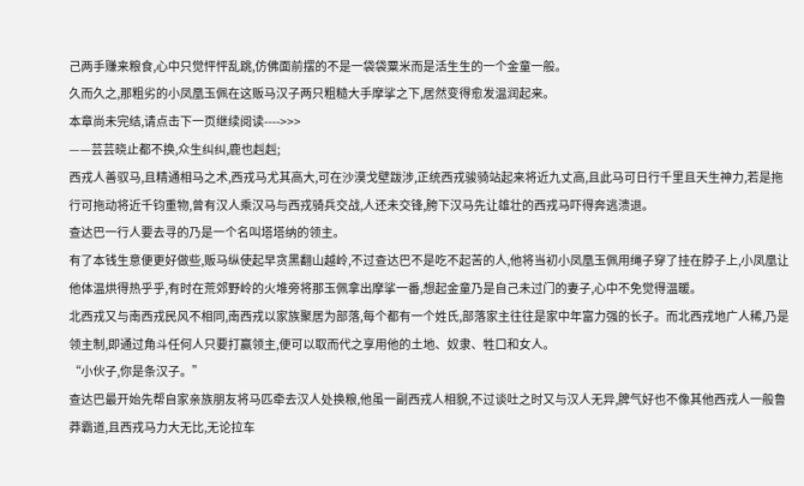己两手赚来粮食,心中只觉怦怦乱跳,仿佛面前摆的不是一袋袋粟米而是活生生的一个金童一般。
久而久之,那粗劣的小凤凰玉佩在这贩马汉子两只粗糙大手摩挲之下,居然变得愈发温润起来。
本章尚未完结,请点击下一页继续阅读---->>>
——芸芸晓止都不换,众生纠纠,鹿也赳赳;
西戎人善驭马,且精通相马之术,西戎马尤其高大,可在沙漠戈壁跋涉,正统西戎骏骑站起来将近九丈高,且此马可日行千里且天生神力,若是拖行可拖动将近千钧重物,曾有汉人乘汉马与西戎骑兵交战,人还未交锋,胯下汉马先让雄壮的西戎马吓得奔逃溃退。
查达巴一行人要去寻的乃是一个名叫塔塔纳的领主。
有了本钱生意便更好做些,贩马纵使起早贪黑翻山越岭,不过查达巴不是吃不起苦的人,他将当初小凤凰玉佩用绳子穿了挂在脖子上,小凤凰让他体温烘得热乎乎,有时在荒郊野岭的火堆旁将那玉佩拿出摩挲一番,想起金童乃是自己未过门的妻子,心中不免觉得温暖。
北西戎又与南西戎民风不相同,南西戎以家族聚居为部落,每个都有一个姓氏,部落家主往往是家中年富力强的长子。而北西戎地广人稀,乃是领主制,即通过角斗任何人只要打赢领主,便可以取而代之享用他的土地、奴隶、牲口和女人。
“小伙子,你是条汉子。”
查达巴最开始先帮自家亲族朋友将马匹牵去汉人处换粮,他虽一副西戎人相貌,不过谈吐之时又与汉人无异,脾气好也不像其他西戎人一般鲁莽霸道,且西戎马力大无比,无论拉车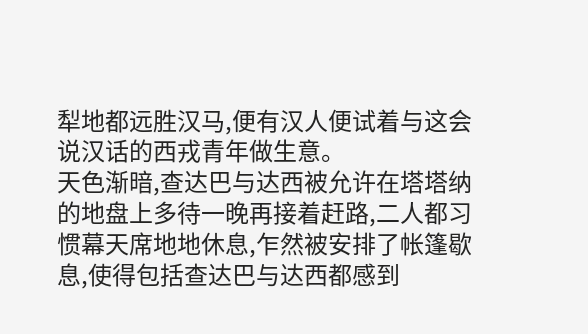犁地都远胜汉马,便有汉人便试着与这会说汉话的西戎青年做生意。
天色渐暗,查达巴与达西被允许在塔塔纳的地盘上多待一晚再接着赶路,二人都习惯幕天席地地休息,乍然被安排了帐篷歇息,使得包括查达巴与达西都感到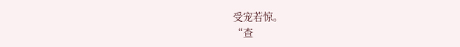受宠若惊。
“查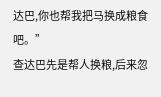达巴,你也帮我把马换成粮食吧。”
查达巴先是帮人换粮,后来忽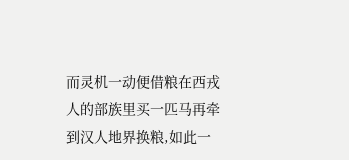而灵机一动便借粮在西戎人的部族里买一匹马再牵到汉人地界换粮,如此一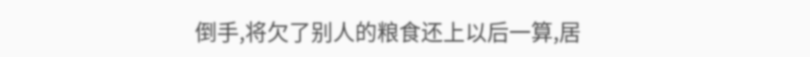倒手,将欠了别人的粮食还上以后一算,居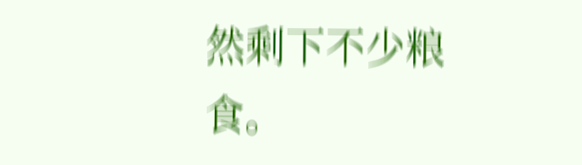然剩下不少粮食。